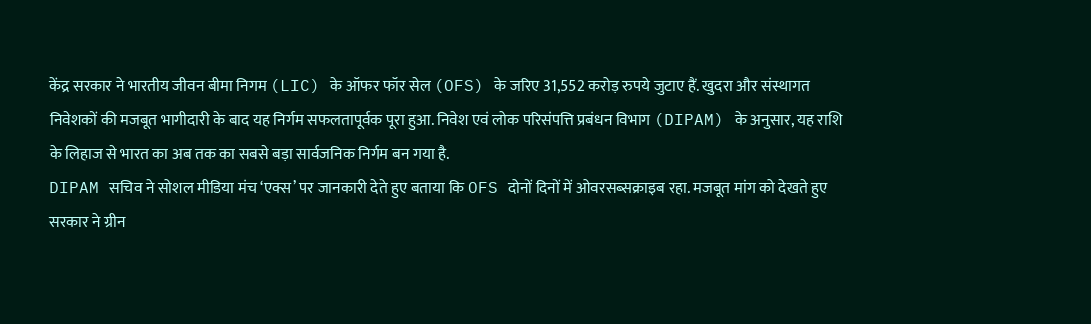केंद्र सरकार ने भारतीय जीवन बीमा निगम (LIC) के ऑफर फॉर सेल (OFS) के जरिए 31,552 करोड़ रुपये जुटाए हैं. खुदरा और संस्थागत निवेशकों की मजबूत भागीदारी के बाद यह निर्गम सफलतापूर्वक पूरा हुआ. निवेश एवं लोक परिसंपत्ति प्रबंधन विभाग (DIPAM) के अनुसार, यह राशि के लिहाज से भारत का अब तक का सबसे बड़ा सार्वजनिक निर्गम बन गया है.
DIPAM सचिव ने सोशल मीडिया मंच ‘एक्स’ पर जानकारी देते हुए बताया कि OFS दोनों दिनों में ओवरसब्सक्राइब रहा. मजबूत मांग को देखते हुए सरकार ने ग्रीन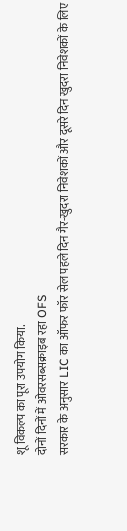शू विकल्प का पूरा उपयोग किया.
दोनों दिनों में ओवरसब्सक्राइब रहा OFS
सरकार के अनुसार LIC का ऑफर फॉर सेल पहले दिन गैर-खुदरा निवेशकों और दूसरे दिन खुदरा निवेशकों के लिए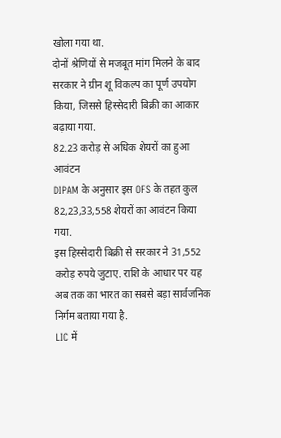खोला गया था.
दोनों श्रेणियों से मजबूत मांग मिलने के बाद सरकार ने ग्रीन शू विकल्प का पूर्ण उपयोग किया, जिससे हिस्सेदारी बिक्री का आकार बढ़ाया गया.
82.23 करोड़ से अधिक शेयरों का हुआ आवंटन
DIPAM के अनुसार इस OFS के तहत कुल 82,23,33,558 शेयरों का आवंटन किया गया.
इस हिस्सेदारी बिक्री से सरकार ने 31,552 करोड़ रुपये जुटाए. राशि के आधार पर यह अब तक का भारत का सबसे बड़ा सार्वजनिक निर्गम बताया गया है.
LIC में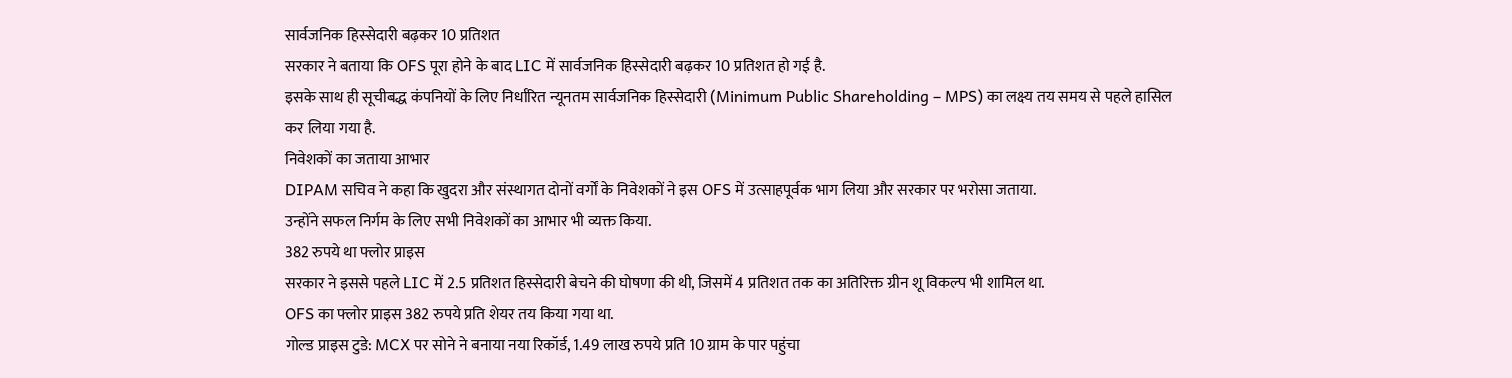सार्वजनिक हिस्सेदारी बढ़कर 10 प्रतिशत
सरकार ने बताया कि OFS पूरा होने के बाद LIC में सार्वजनिक हिस्सेदारी बढ़कर 10 प्रतिशत हो गई है.
इसके साथ ही सूचीबद्ध कंपनियों के लिए निर्धारित न्यूनतम सार्वजनिक हिस्सेदारी (Minimum Public Shareholding – MPS) का लक्ष्य तय समय से पहले हासिल कर लिया गया है.
निवेशकों का जताया आभार
DIPAM सचिव ने कहा कि खुदरा और संस्थागत दोनों वर्गों के निवेशकों ने इस OFS में उत्साहपूर्वक भाग लिया और सरकार पर भरोसा जताया.
उन्होंने सफल निर्गम के लिए सभी निवेशकों का आभार भी व्यक्त किया.
382 रुपये था फ्लोर प्राइस
सरकार ने इससे पहले LIC में 2.5 प्रतिशत हिस्सेदारी बेचने की घोषणा की थी, जिसमें 4 प्रतिशत तक का अतिरिक्त ग्रीन शू विकल्प भी शामिल था.
OFS का फ्लोर प्राइस 382 रुपये प्रति शेयर तय किया गया था.
गोल्ड प्राइस टुडे: MCX पर सोने ने बनाया नया रिकॉर्ड, 1.49 लाख रुपये प्रति 10 ग्राम के पार पहुंचा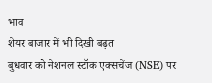भाव
शेयर बाजार में भी दिखी बढ़त
बुधवार को नेशनल स्टॉक एक्सचेंज (NSE) पर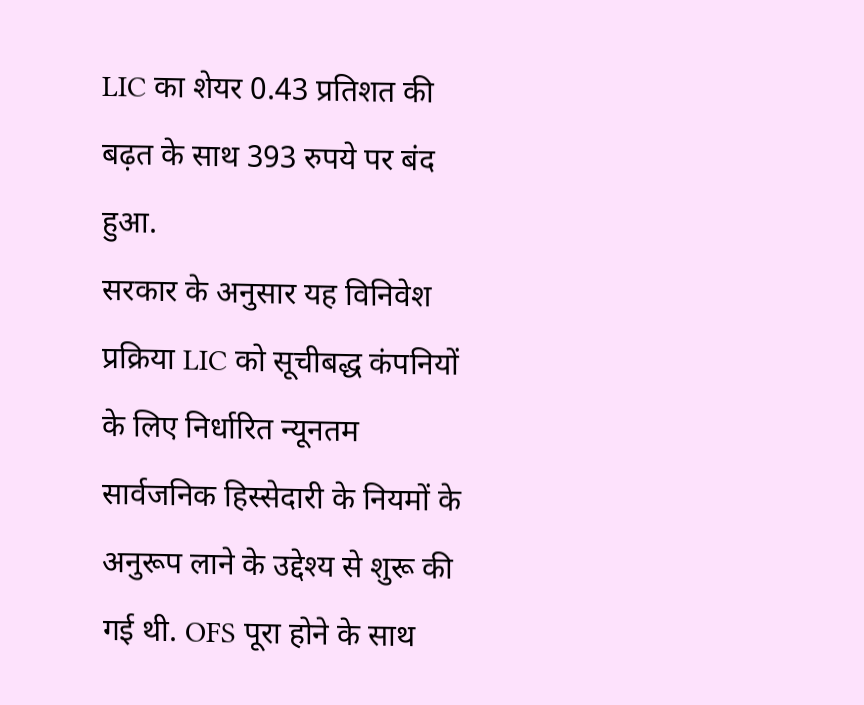LIC का शेयर 0.43 प्रतिशत की बढ़त के साथ 393 रुपये पर बंद हुआ.
सरकार के अनुसार यह विनिवेश प्रक्रिया LIC को सूचीबद्ध कंपनियों के लिए निर्धारित न्यूनतम सार्वजनिक हिस्सेदारी के नियमों के अनुरूप लाने के उद्देश्य से शुरू की गई थी. OFS पूरा होने के साथ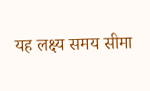यह लक्ष्य समय सीमा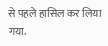से पहले हासिल कर लिया गया.